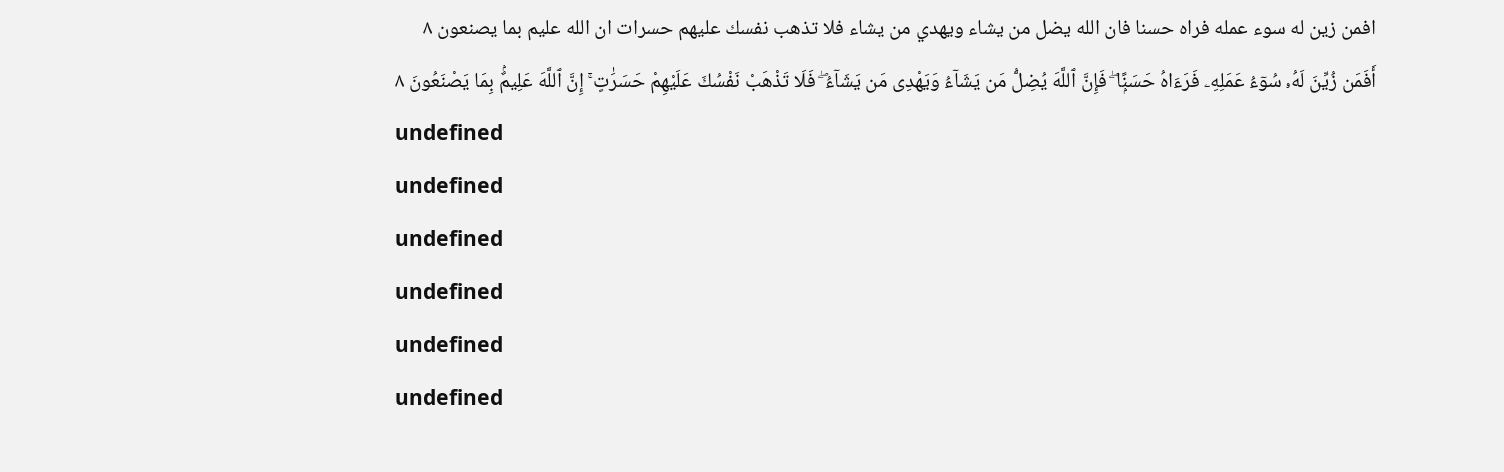افمن زين له سوء عمله فراه حسنا فان الله يضل من يشاء ويهدي من يشاء فلا تذهب نفسك عليهم حسرات ان الله عليم بما يصنعون ٨
أَفَمَن زُيِّنَ لَهُۥ سُوٓءُ عَمَلِهِۦ فَرَءَاهُ حَسَنًۭا ۖ فَإِنَّ ٱللَّهَ يُضِلُّ مَن يَشَآءُ وَيَهْدِى مَن يَشَآءُ ۖ فَلَا تَذْهَبْ نَفْسُكَ عَلَيْهِمْ حَسَرَٰتٍ ۚ إِنَّ ٱللَّهَ عَلِيمٌۢ بِمَا يَصْنَعُونَ ٨
undefined
undefined
undefined
undefined
undefined
undefined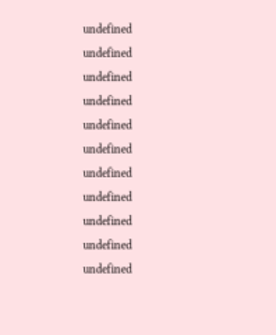undefined
undefined
undefined
undefined
undefined
undefined
undefined
undefined
undefined
undefined
undefined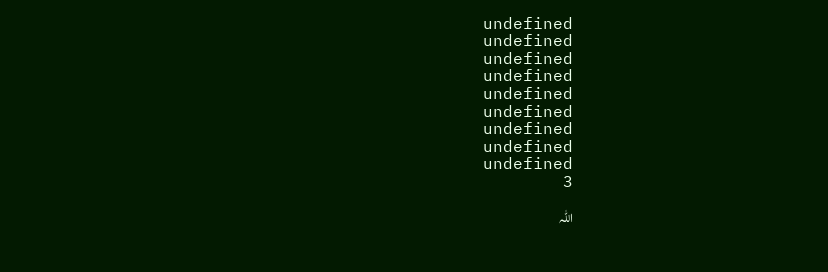undefined
undefined
undefined
undefined
undefined
undefined
undefined
undefined
undefined
3

اللہ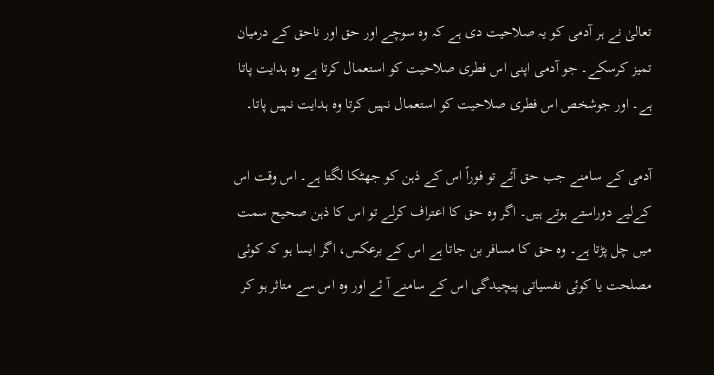تعالیٰ نے ہر آدمی کو یہ صلاحیت دی ہے کہ وہ سوچے اور حق اور ناحق کے درمیان تمیز کرسکے۔ جو آدمی اپنی اس فطری صلاحیت کو استعمال کرتا ہے وہ ہدایت پاتا ہے۔ اور جوشخص اس فطری صلاحیت کو استعمال نہیں کرتا وہ ہدایت نہیں پاتا۔

آدمی کے سامنے جب حق آئے تو فوراً اس کے ذہن کو جھٹکا لگتا ہے۔ اس وقت اس کےلیے دوراستے ہوتے ہیں۔ اگر وہ حق کا اعتراف کرلے تو اس کا ذہن صحیح سمت میں چل پڑتا ہے۔ وہ حق کا مسافر بن جاتا ہے اس کے برعکس، اگر ایسا ہو کہ کوئی مصلحت یا کوئی نفسیاتی پیچیدگی اس کے سامنے آ ئے اور وہ اس سے متاثر ہو کر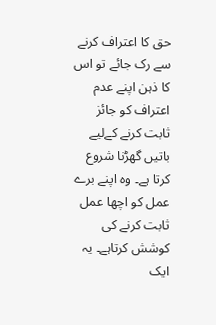حق کا اعتراف کرنے سے رک جائے تو اس کا ذہن اپنے عدم اعتراف کو جائز ثابت کرنے کےلیے باتیں گھڑنا شروع کرتا ہے۔ وہ اپنے برے عمل کو اچھا عمل ثابت کرنے کی کوشش کرتاہے۔ یہ ایک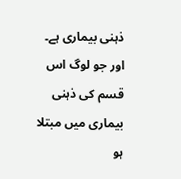ذہنی بیماری ہے۔ اور جو لوگ اس قسم کی ذہنی بیماری میں مبتلا ہو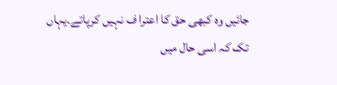جائیں وہ کبھی حق کا اعترا ف نہیں کرپاتے۔یہاں تک کہ اسی حال میں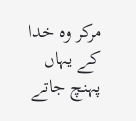مرکر وہ خدا کے یہاں پہنچ جاتے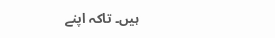ہیں۔ تاکہ اپنے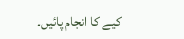کيے کا انجام پائیں۔